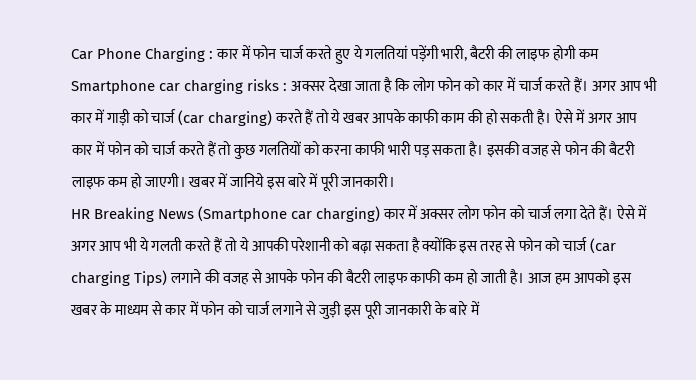Car Phone Charging : कार में फोन चार्ज करते हुए ये गलतियां पड़ेंगी भारी, बैटरी की लाइफ होगी कम
Smartphone car charging risks : अक्सर देखा जाता है कि लोग फोन को कार में चार्ज करते हैं। अगर आप भी कार में गाड़ी को चार्ज (car charging) करते हैं तो ये खबर आपके काफी काम की हो सकती है। ऐसे में अगर आप कार में फोन को चार्ज करते हैं तो कुछ गलतियों को करना काफी भारी पड़ सकता है। इसकी वजह से फोन की बैटरी लाइफ कम हो जाएगी। खबर में जानिये इस बारे में पूरी जानकारी।
HR Breaking News (Smartphone car charging) कार में अक्सर लोग फोन को चार्ज लगा देते हैं। ऐसे में अगर आप भी ये गलती करते हैं तो ये आपकी परेशानी को बढ़ा सकता है क्योंकि इस तरह से फोन को चार्ज (car charging Tips) लगाने की वजह से आपके फोन की बैटरी लाइफ काफी कम हो जाती है। आज हम आपको इस खबर के माध्यम से कार में फोन को चार्ज लगाने से जुड़ी इस पूरी जानकारी के बारे में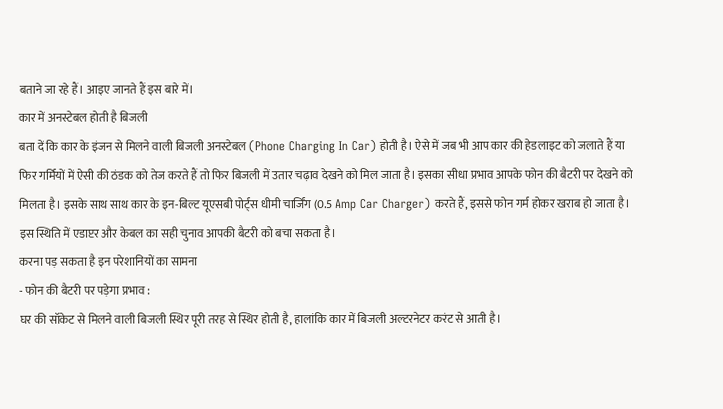बताने जा रहे हैं। आइए जानते हैं इस बारे में।
कार में अनस्टेबल होती है बिजली
बता दें कि कार के इंजन से मिलने वाली बिजली अनस्टेबल (Phone Charging In Car) होती है। ऐसे में जब भी आप कार की हेडलाइट को जलाते हैं या फिर गर्मियों में ऐसी की ठंडक को तेज करते हैं तो फिर बिजली में उतार चढ़ाव देखने को मिल जाता है। इसका सीधा प्रभाव आपके फोन की बैटरी पर देखने को मिलता है। इसके साथ साथ कार के इन-बिल्ट यूएसबी पोर्ट्स धीमी चार्जिंग (0.5 Amp Car Charger) करते हैं, इससे फोन गर्म होकर खराब हो जाता है। इस स्थिति में एडाप्टर और केबल का सही चुनाव आपकी बैटरी को बचा सकता है।
करना पड़ सकता है इन परेशानियों का सामना
- फोन की बैटरी पर पड़ेगा प्रभाव :
घर की सॉकेट से मिलने वाली बिजली स्थिर पूरी तरह से स्थिर होती है, हालांकि कार में बिजली अल्टरनेटर करंट से आती है।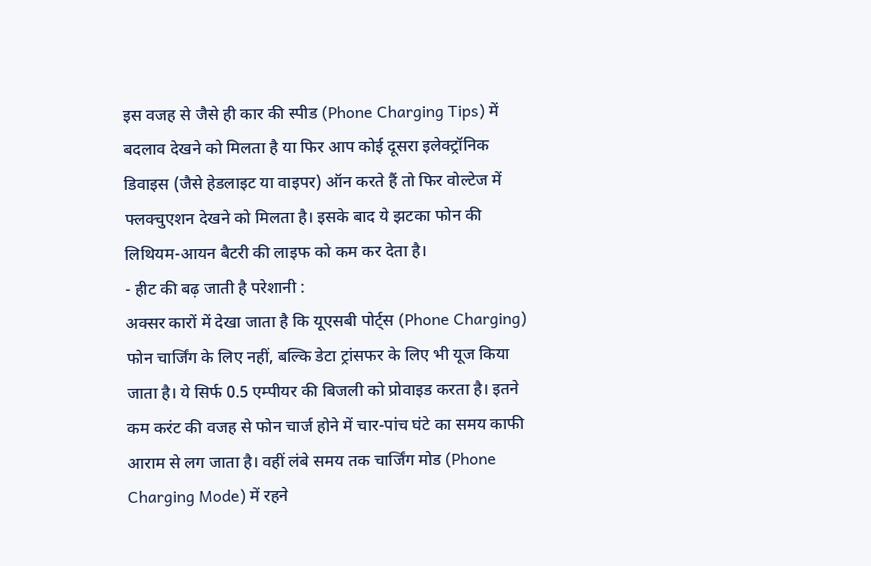इस वजह से जैसे ही कार की स्पीड (Phone Charging Tips) में बदलाव देखने को मिलता है या फिर आप कोई दूसरा इलेक्ट्रॉनिक डिवाइस (जैसे हेडलाइट या वाइपर) ऑन करते हैं तो फिर वोल्टेज में फ्लक्चुएशन देखने को मिलता है। इसके बाद ये झटका फोन की लिथियम-आयन बैटरी की लाइफ को कम कर देता है।
- हीट की बढ़ जाती है परेशानी :
अक्सर कारों में देखा जाता है कि यूएसबी पोर्ट्स (Phone Charging) फोन चार्जिंग के लिए नहीं, बल्कि डेटा ट्रांसफर के लिए भी यूज किया जाता है। ये सिर्फ 0.5 एम्पीयर की बिजली को प्रोवाइड करता है। इतने कम करंट की वजह से फोन चार्ज होने में चार-पांच घंटे का समय काफी आराम से लग जाता है। वहीं लंबे समय तक चार्जिंग मोड (Phone Charging Mode) में रहने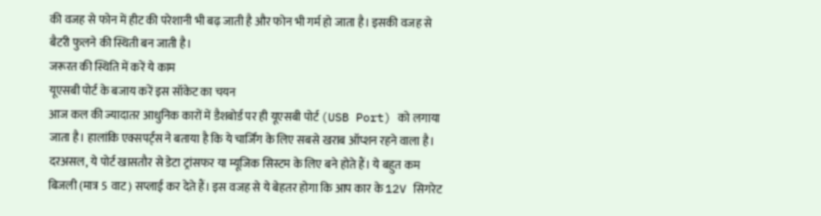की वजह से फोन में हीट की परेशानी भी बढ़ जाती है और फोन भी गर्म हो जाता है। इसकी वजह से बैटरी फुलने की स्थिती बन जाती है।
जरूरत की स्थिति में करें ये काम
यूएसबी पोर्ट के बजाय करें इस सॉकेट का चयन
आज कल की ज्यादातर आधुनिक कारों में डैशबोर्ड पर ही यूएसबी पोर्ट (USB Port) को लगाया जाता है। हालांकि एक्सपर्ट्स ने बताया है कि ये चार्जिंग के लिए सबसे खराब ऑप्शन रहने वाला है। दरअसल, ये पोर्ट खासतौर से डेटा ट्रांसफर या म्यूजिक सिस्टम के लिए बने होते हैं। ये बहुत कम बिजली (मात्र 5 वाट) सप्लाई कर देते हैं। इस वजह से ये बेहतर होगा कि आप कार के 12V सिगरेट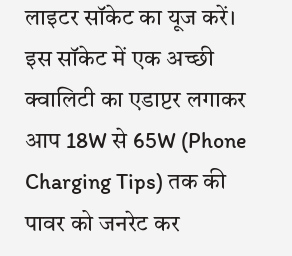लाइटर सॉकेट का यूज करें। इस सॉकेट में एक अच्छी क्वालिटी का एडाप्टर लगाकर आप 18W से 65W (Phone Charging Tips) तक की पावर को जनरेट कर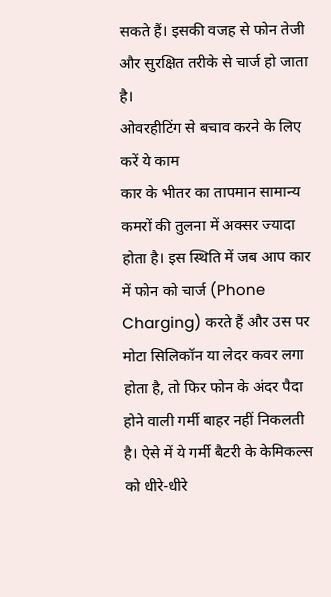सकते हैं। इसकी वजह से फोन तेजी और सुरक्षित तरीके से चार्ज हो जाता है।
ओवरहीटिंग से बचाव करने के लिए करें ये काम
कार के भीतर का तापमान सामान्य कमरों की तुलना में अक्सर ज्यादा होता है। इस स्थिति में जब आप कार में फोन को चार्ज (Phone Charging) करते हैं और उस पर मोटा सिलिकॉन या लेदर कवर लगा होता है, तो फिर फोन के अंदर पैदा होने वाली गर्मी बाहर नहीं निकलती है। ऐसे में ये गर्मी बैटरी के केमिकल्स को धीरे-धीरे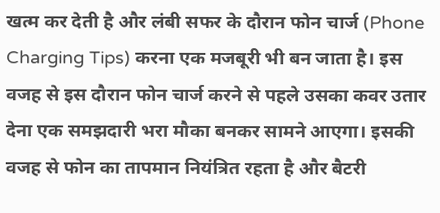खत्म कर देती है और लंबी सफर के दौरान फोन चार्ज (Phone Charging Tips) करना एक मजबूरी भी बन जाता है। इस वजह से इस दौरान फोन चार्ज करने से पहले उसका कवर उतार देना एक समझदारी भरा मौका बनकर सामने आएगा। इसकी वजह से फोन का तापमान नियंत्रित रहता है और बैटरी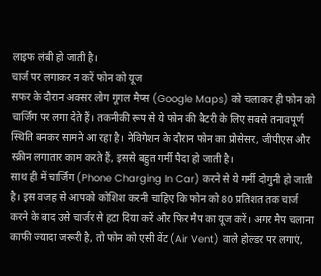लाइफ लंबी हो जाती है।
चार्ज पर लगाकर न करें फोन को यूज
सफर के दौरान अक्सर लोग गूगल मैप्स (Google Maps) को चलाकर ही फोन को चार्जिंग पर लगा देते हैं। तकनीकी रूप से ये फोन की बैटरी के लिए सबसे तनावपूर्ण स्थिति बनकर सामने आ रहा है। नेविगेशन के दौरान फोन का प्रोसेसर, जीपीएस और स्क्रीन लगातार काम करते हैं, इससे बहुत गर्मी पैदा हो जाती है।
साथ ही में चार्जिंग (Phone Charging In Car) करने से ये गर्मी दोगुनी हो जाती है। इस वजह से आपको कोशिश करनी चाहिए कि फोन को 80 प्रतिशत तक चार्ज करने के बाद उसे चार्जर से हटा दिया करें और फिर मैप का यूज करें। अगर मैप चलाना काफी ज्यादा जरूरी है, तो फोन को एसी वेंट (Air Vent) वाले होल्डर पर लगाएं,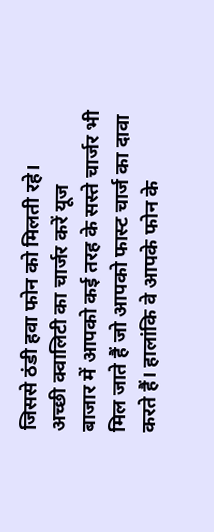जिससे ठंडी हवा फोन को मिलती रहे।
अच्छी क्वालिटी का चार्जर करें यूज
बाजार में आपको कई तरह के सस्ते चार्जर भी मिल जाते हैं जो आपको फास्ट चार्ज का दावा करते हैं। हालांकि वे आपके फोन के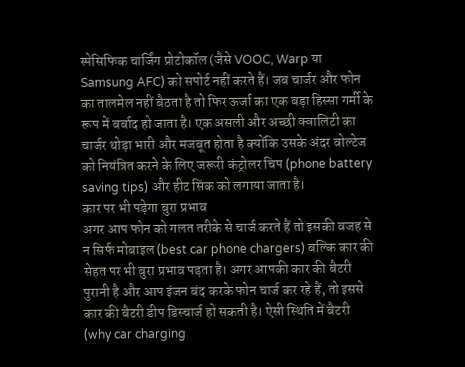स्पेसिफिक चार्जिंग प्रोटोकॉल (जैसे VOOC, Warp या Samsung AFC) को सपोर्ट नहीं करते हैं। जब चार्जर और फोन का तालमेल नहीं बैठता है तो फिर ऊर्जा का एक बड़ा हिस्सा गर्मी के रूप में बर्बाद हो जाता है। एक असली और अच्छी क्वालिटी का चार्जर थोड़ा भारी और मजबूत होता है क्योंकि उसके अंदर वोल्टेज को नियंत्रित करने के लिए जरूरी कंट्रोलर चिप (phone battery saving tips) और हीट सिंक को लगाया जाता है।
कार पर भी पड़ेगा बुरा प्रभाव
अगर आप फोन को गलत तरीके से चार्ज करते हैं तो इसकी वजह से न सिर्फ मोबाइल (best car phone chargers) बल्कि कार की सेहत पर भी बुरा प्रभाव पड़ता है। अगर आपकी कार की बैटरी पुरानी है और आप इंजन बंद करके फोन चार्ज कर रहे हैं, तो इससे कार की बैटरी डीप डिस्चार्ज हो सकती है। ऐसी स्थिति में बैटरी (why car charging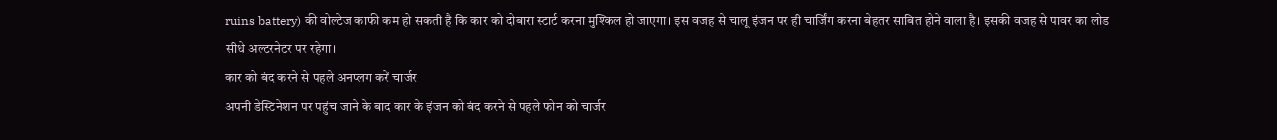ruins battery) की वोल्टेज काफी कम हो सकती है कि कार को दोबारा स्टार्ट करना मुश्किल हो जाएगा। इस वजह से चालू इंजन पर ही चार्जिंग करना बेहतर साबित होने वाला है। इसकी वजह से पावर का लोड सीधे अल्टरनेटर पर रहेगा।
कार को बंद करने से पहले अनप्लग करें चार्जर
अपनी डेस्टिनेशन पर पहुंच जाने के बाद कार के इंजन को बंद करने से पहले फोन को चार्जर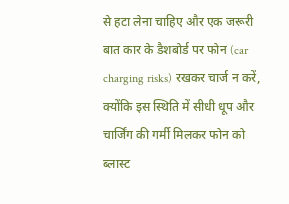से हटा लेना चाहिए और एक जरूरी बात कार के डैशबोर्ड पर फोन (car charging risks) रखकर चार्ज न करें, क्योंकि इस स्थिति में सीधी धूप और चार्जिंग की गर्मी मिलकर फोन को ब्लास्ट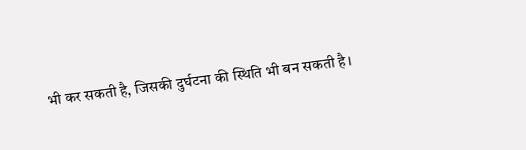भी कर सकती है, जिसकी दुर्घटना की स्थिति भी बन सकती है।